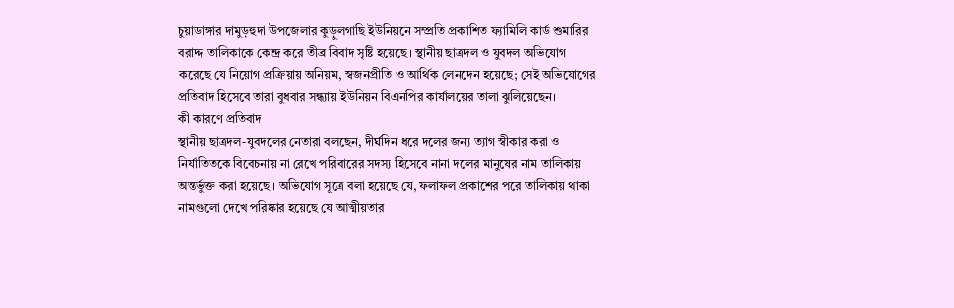চুয়াডাঙ্গার দামুড়হুদা উপজেলার কুড়ুলগাছি ইউনিয়নে সম্প্রতি প্রকাশিত ফ্যামিলি কার্ড শুমারির বরাদ্দ তালিকাকে কেন্দ্র করে তীব্র বিবাদ সৃষ্টি হয়েছে। স্থানীয় ছাত্রদল ও যুবদল অভিযোগ করেছে যে নিয়োগ প্রক্রিয়ায় অনিয়ম, স্বজনপ্রীতি ও আর্থিক লেনদেন হয়েছে; সেই অভিযোগের প্রতিবাদ হিসেবে তারা বুধবার সন্ধ্যায় ইউনিয়ন বিএনপির কার্যালয়ের তালা ঝুলিয়েছেন।
কী কারণে প্রতিবাদ
স্থানীয় ছাত্রদল-যুবদলের নেতারা বলছেন, দীর্ঘদিন ধরে দলের জন্য ত্যাগ স্বীকার করা ও নির্যাতিতকে বিবেচনায় না রেখে পরিবারের সদস্য হিসেবে নানা দলের মানুষের নাম তালিকায় অন্তর্ভুক্ত করা হয়েছে। অভিযোগ সূত্রে বলা হয়েছে যে, ফলাফল প্রকাশের পরে তালিকায় থাকা নামগুলো দেখে পরিষ্কার হয়েছে যে আত্মীয়তার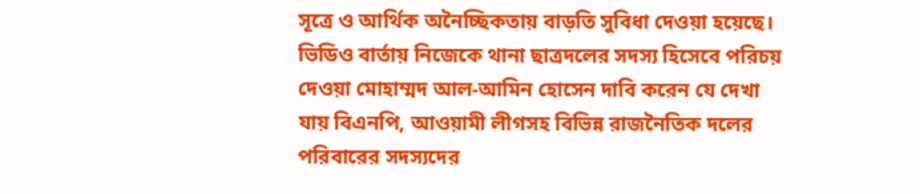সূত্রে ও আর্থিক অনৈচ্ছিকতায় বাড়তি সুবিধা দেওয়া হয়েছে।
ভিডিও বার্তায় নিজেকে থানা ছাত্রদলের সদস্য হিসেবে পরিচয় দেওয়া মোহাম্মদ আল-আমিন হোসেন দাবি করেন যে দেখা যায় বিএনপি, আওয়ামী লীগসহ বিভিন্ন রাজনৈতিক দলের পরিবারের সদস্যদের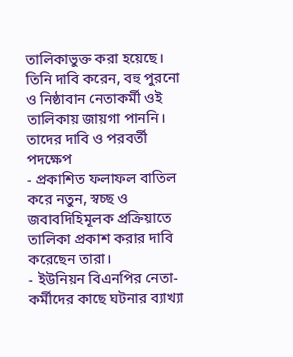তালিকাভুক্ত করা হয়েছে। তিনি দাবি করেন, বহু পুরনো ও নিষ্ঠাবান নেতাকর্মী ওই তালিকায় জায়গা পাননি।
তাদের দাবি ও পরবর্তী পদক্ষেপ
- প্রকাশিত ফলাফল বাতিল করে নতুন, স্বচ্ছ ও জবাবদিহিমূলক প্রক্রিয়াতে তালিকা প্রকাশ করার দাবি করেছেন তারা।
- ইউনিয়ন বিএনপির নেতা-কর্মীদের কাছে ঘটনার ব্যাখ্যা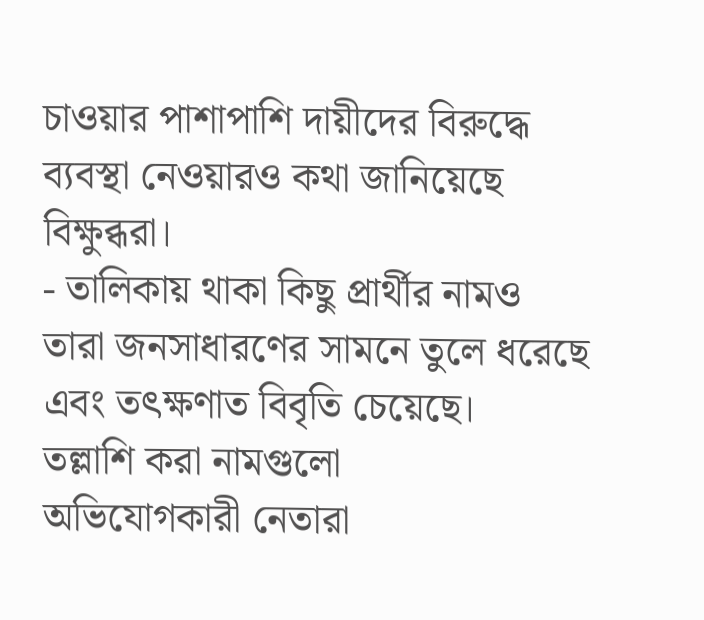চাওয়ার পাশাপাশি দায়ীদের বিরুদ্ধে ব্যবস্থা নেওয়ারও কথা জানিয়েছে বিক্ষুব্ধরা।
- তালিকায় থাকা কিছু প্রার্থীর নামও তারা জনসাধারণের সামনে তুলে ধরেছে এবং তৎক্ষণাত বিবৃতি চেয়েছে।
তল্লাশি করা নামগুলো
অভিযোগকারী নেতারা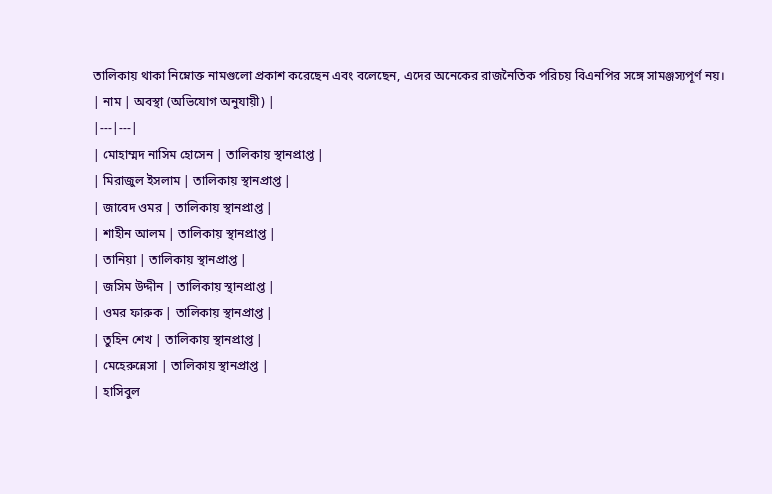তালিকায় থাকা নিম্নোক্ত নামগুলো প্রকাশ করেছেন এবং বলেছেন, এদের অনেকের রাজনৈতিক পরিচয় বিএনপির সঙ্গে সামঞ্জস্যপূর্ণ নয়।
| নাম | অবস্থা (অভিযোগ অনুযায়ী) |
|---|---|
| মোহাম্মদ নাসিম হোসেন | তালিকায় স্থানপ্রাপ্ত |
| মিরাজুল ইসলাম | তালিকায় স্থানপ্রাপ্ত |
| জাবেদ ওমর | তালিকায় স্থানপ্রাপ্ত |
| শাহীন আলম | তালিকায় স্থানপ্রাপ্ত |
| তানিয়া | তালিকায় স্থানপ্রাপ্ত |
| জসিম উদ্দীন | তালিকায় স্থানপ্রাপ্ত |
| ওমর ফারুক | তালিকায় স্থানপ্রাপ্ত |
| তুহিন শেখ | তালিকায় স্থানপ্রাপ্ত |
| মেহেরুন্নেসা | তালিকায় স্থানপ্রাপ্ত |
| হাসিবুল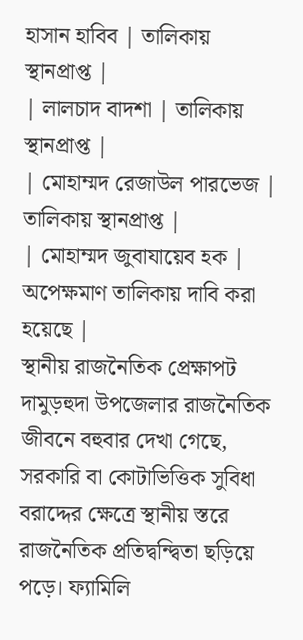হাসান হাবিব | তালিকায় স্থানপ্রাপ্ত |
| লালচাদ বাদশা | তালিকায় স্থানপ্রাপ্ত |
| মোহাম্মদ রেজাউল পারভেজ | তালিকায় স্থানপ্রাপ্ত |
| মোহাম্মদ জুবাযায়েব হক | অপেক্ষমাণ তালিকায় দাবি করা হয়েছে |
স্থানীয় রাজনৈতিক প্রেক্ষাপট
দামুড়হুদা উপজেলার রাজনৈতিক জীবনে বহুবার দেখা গেছে, সরকারি বা কোটাভিত্তিক সুবিধা বরাদ্দের ক্ষেত্রে স্থানীয় স্তরে রাজনৈতিক প্রতিদ্বন্দ্বিতা ছড়িয়ে পড়ে। ফ্যামিলি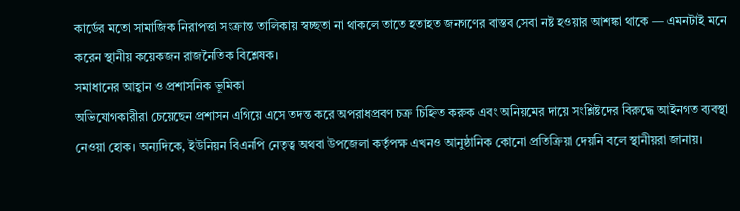কার্ডের মতো সামাজিক নিরাপত্তা সংক্রান্ত তালিকায় স্বচ্ছতা না থাকলে তাতে হতাহত জনগণের বাস্তব সেবা নষ্ট হওয়ার আশঙ্কা থাকে — এমনটাই মনে করেন স্থানীয় কয়েকজন রাজনৈতিক বিশ্লেষক।
সমাধানের আহ্বান ও প্রশাসনিক ভূমিকা
অভিযোগকারীরা চেয়েছেন প্রশাসন এগিয়ে এসে তদন্ত করে অপরাধপ্রবণ চক্র চিহ্নিত করুক এবং অনিয়মের দায়ে সংশ্লিষ্টদের বিরুদ্ধে আইনগত ব্যবস্থা নেওয়া হোক। অন্যদিকে, ইউনিয়ন বিএনপি নেতৃত্ব অথবা উপজেলা কর্তৃপক্ষ এখনও আনুষ্ঠানিক কোনো প্রতিক্রিয়া দেয়নি বলে স্থানীয়রা জানায়।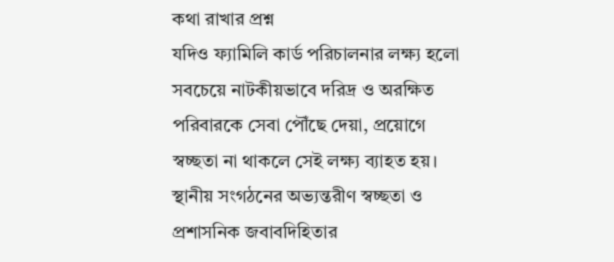কথা রাখার প্রশ্ন
যদিও ফ্যামিলি কার্ড পরিচালনার লক্ষ্য হলো সবচেয়ে নাটকীয়ভাবে দরিদ্র ও অরক্ষিত পরিবারকে সেবা পৌঁছে দেয়া, প্রয়োগে স্বচ্ছতা না থাকলে সেই লক্ষ্য ব্যাহত হয়। স্থানীয় সংগঠনের অভ্যন্তরীণ স্বচ্ছতা ও প্রশাসনিক জবাবদিহিতার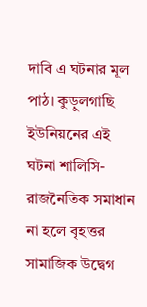দাবি এ ঘটনার মূল পাঠ। কুড়ুলগাছি ইউনিয়নের এই ঘটনা শালিসি-রাজনৈতিক সমাধান না হলে বৃহত্তর সামাজিক উদ্বেগ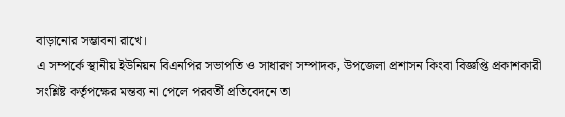বাড়ানোর সম্ভাবনা রাখে।
এ সম্পর্কে স্থানীয় ইউনিয়ন বিএনপির সভাপতি ও সাধারণ সম্পাদক, উপজেলা প্রশাসন কিংবা বিজ্ঞপ্তি প্রকাশকারী সংশ্লিষ্ট কর্তৃপক্ষের মন্তব্য না পেলে পরবর্তী প্রতিবেদনে তা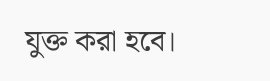যুক্ত করা হবে।